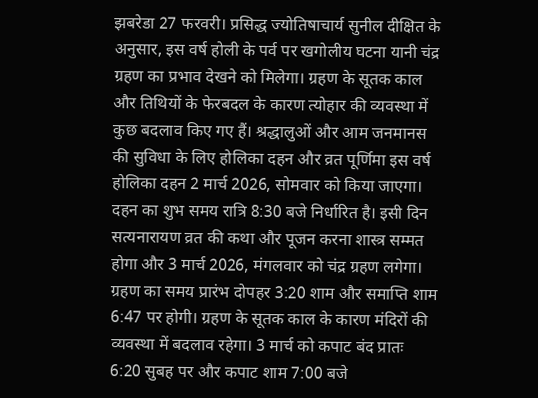झबरेडा 27 फरवरी। प्रसिद्ध ज्योतिषाचार्य सुनील दीक्षित के अनुसार, इस वर्ष होली के पर्व पर खगोलीय घटना यानी चंद्र ग्रहण का प्रभाव देखने को मिलेगा। ग्रहण के सूतक काल और तिथियों के फेरबदल के कारण त्योहार की व्यवस्था में कुछ बदलाव किए गए हैं। श्रद्धालुओं और आम जनमानस की सुविधा के लिए होलिका दहन और व्रत पूर्णिमा इस वर्ष होलिका दहन 2 मार्च 2026, सोमवार को किया जाएगा। दहन का शुभ समय रात्रि 8:30 बजे निर्धारित है। इसी दिन सत्यनारायण व्रत की कथा और पूजन करना शास्त्र सम्मत होगा और 3 मार्च 2026, मंगलवार को चंद्र ग्रहण लगेगा। ग्रहण का समय प्रारंभ दोपहर 3:20 शाम और समाप्ति शाम 6:47 पर होगी। ग्रहण के सूतक काल के कारण मंदिरों की व्यवस्था में बदलाव रहेगा। 3 मार्च को कपाट बंद प्रातः 6:20 सुबह पर और कपाट शाम 7:00 बजे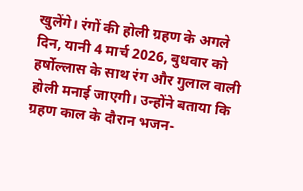खुलेंगे। रंगों की होली ग्रहण के अगले दिन, यानी 4 मार्च 2026, बुधवार को हर्षोल्लास के साथ रंग और गुलाल वाली होली मनाई जाएगी। उन्होंने बताया कि ग्रहण काल के दौरान भजन-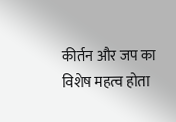कीर्तन और जप का विशेष महत्व होता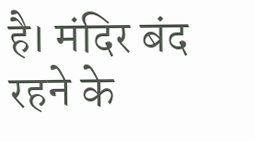है। मंदिर बंद रहने के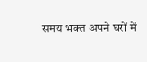समय भक्त अपने घरों में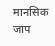मानसिक जाप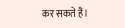कर सकते हैं।